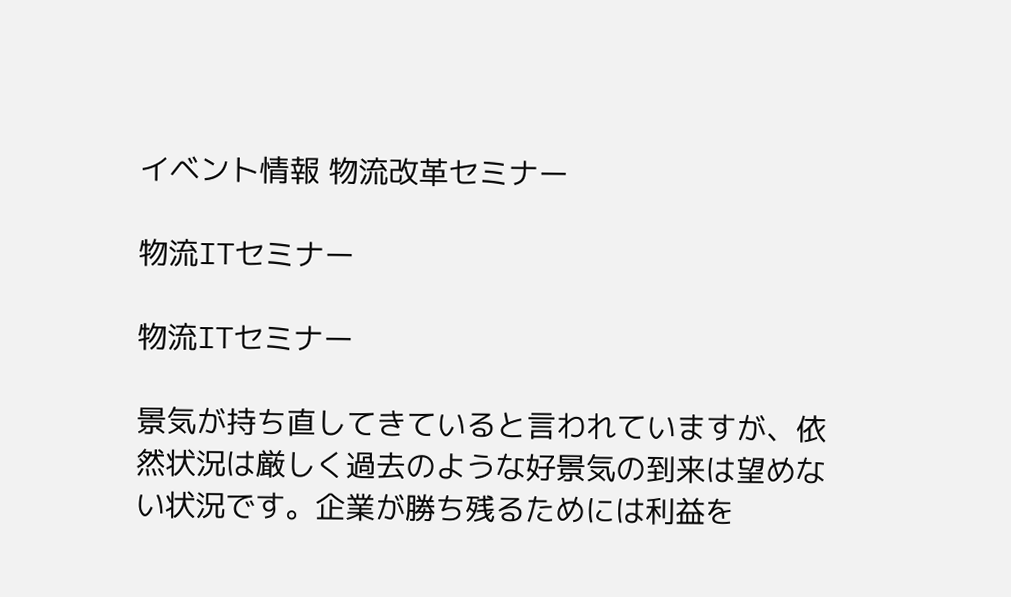イベント情報 物流改革セミナー

物流ITセミナー

物流ITセミナー

景気が持ち直してきていると言われていますが、依然状況は厳しく過去のような好景気の到来は望めない状況です。企業が勝ち残るためには利益を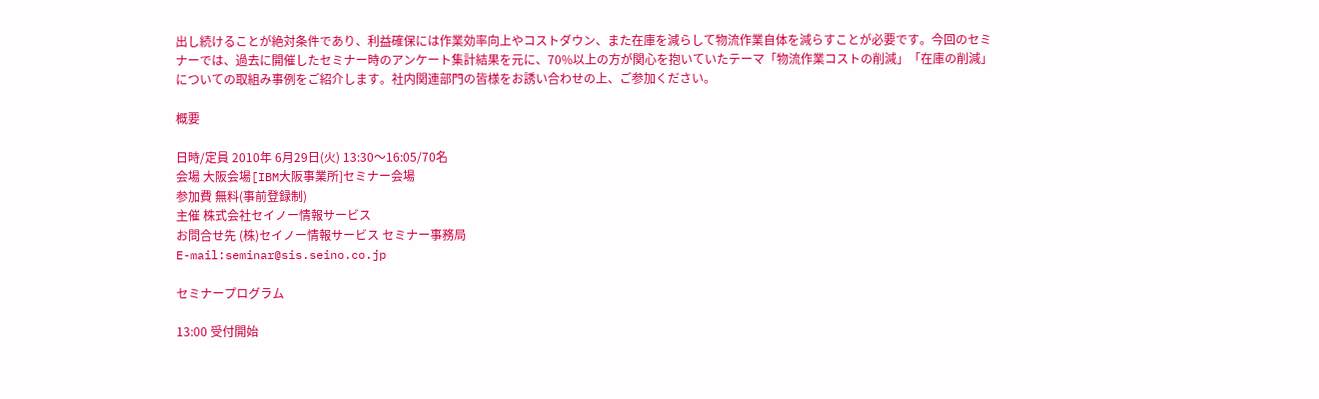出し続けることが絶対条件であり、利益確保には作業効率向上やコストダウン、また在庫を減らして物流作業自体を減らすことが必要です。今回のセミナーでは、過去に開催したセミナー時のアンケート集計結果を元に、70%以上の方が関心を抱いていたテーマ「物流作業コストの削減」「在庫の削減」についての取組み事例をご紹介します。社内関連部門の皆様をお誘い合わせの上、ご参加ください。

概要

日時/定員 2010年 6月29日(火) 13:30〜16:05/70名
会場 大阪会場[IBM大阪事業所]セミナー会場
参加費 無料(事前登録制)
主催 株式会社セイノー情報サービス
お問合せ先 (株)セイノー情報サービス セミナー事務局
E-mail:seminar@sis.seino.co.jp

セミナープログラム

13:00 受付開始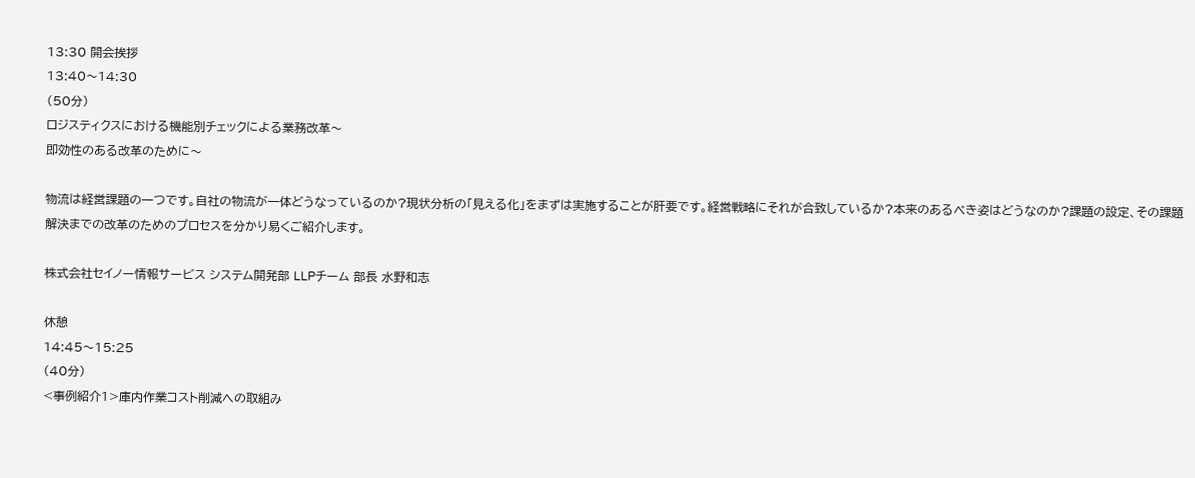13:30 開会挨拶
13:40〜14:30
(50分)
ロジスティクスにおける機能別チェックによる業務改革〜
即効性のある改革のために〜

物流は経営課題の一つです。自社の物流が一体どうなっているのか?現状分析の「見える化」をまずは実施することが肝要です。経営戦略にそれが合致しているか?本来のあるべき姿はどうなのか?課題の設定、その課題解決までの改革のためのプロセスを分かり易くご紹介します。

株式会社セイノー情報サービス システム開発部 LLPチーム 部長 水野和志

休憩
14:45〜15:25
(40分)
<事例紹介1>庫内作業コスト削減への取組み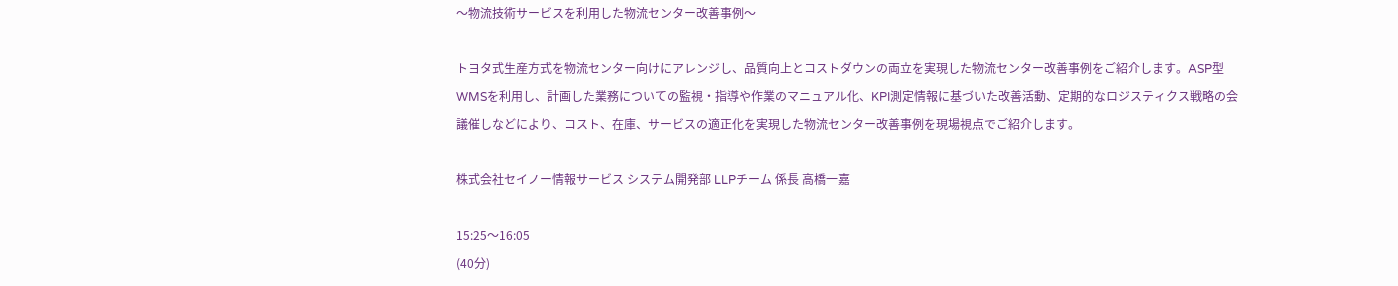〜物流技術サービスを利用した物流センター改善事例〜

トヨタ式生産方式を物流センター向けにアレンジし、品質向上とコストダウンの両立を実現した物流センター改善事例をご紹介します。ASP型WMSを利用し、計画した業務についての監視・指導や作業のマニュアル化、KPI測定情報に基づいた改善活動、定期的なロジスティクス戦略の会議催しなどにより、コスト、在庫、サービスの適正化を実現した物流センター改善事例を現場視点でご紹介します。

株式会社セイノー情報サービス システム開発部 LLPチーム 係長 高橋一嘉

15:25〜16:05
(40分)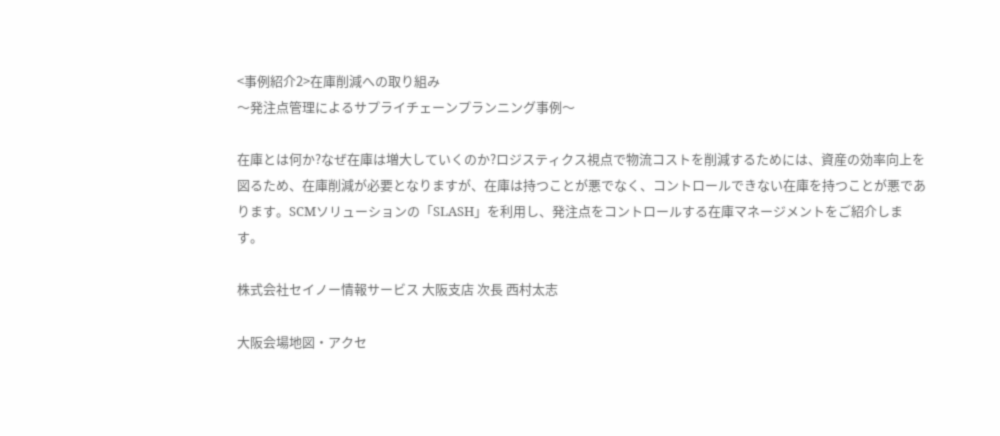<事例紹介2>在庫削減への取り組み
〜発注点管理によるサプライチェーンプランニング事例〜

在庫とは何か?なぜ在庫は増大していくのか?ロジスティクス視点で物流コストを削減するためには、資産の効率向上を図るため、在庫削減が必要となりますが、在庫は持つことが悪でなく、コントロールできない在庫を持つことが悪であります。SCMソリューションの「SLASH」を利用し、発注点をコントロールする在庫マネージメントをご紹介します。

株式会社セイノー情報サービス 大阪支店 次長 西村太志

大阪会場地図・アクセ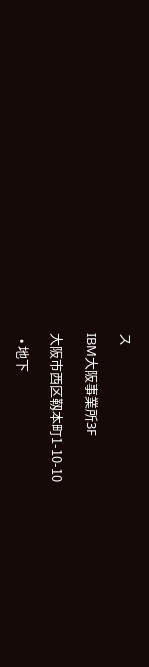ス

IBM大阪事業所3F

大阪市西区靱本町1-10-10

  • 地下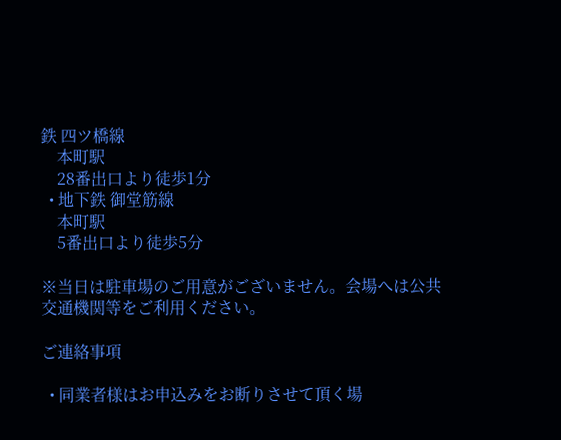鉄 四ツ橋線
    本町駅
    28番出口より徒歩1分
  • 地下鉄 御堂筋線
    本町駅
    5番出口より徒歩5分

※当日は駐車場のご用意がございません。会場へは公共交通機関等をご利用ください。

ご連絡事項

  • 同業者様はお申込みをお断りさせて頂く場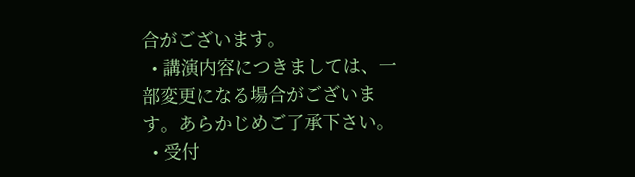合がございます。
  • 講演内容につきましては、一部変更になる場合がございます。あらかじめご了承下さい。
  • 受付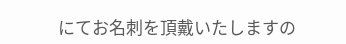にてお名刺を頂戴いたしますの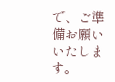で、ご準備お願いいたします。